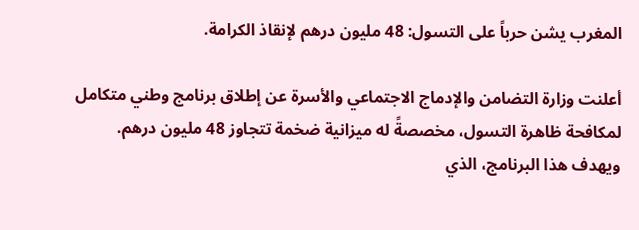المغرب يشن حرباً على التسول: 48 مليون درهم لإنقاذ الكرامة.

أعلنت وزارة التضامن والإدماج الاجتماعي والأسرة عن إطلاق برنامج وطني متكامل لمكافحة ظاهرة التسول، مخصصةً له ميزانية ضخمة تتجاوز 48 مليون درهم. ويهدف هذا البرنامج، الذي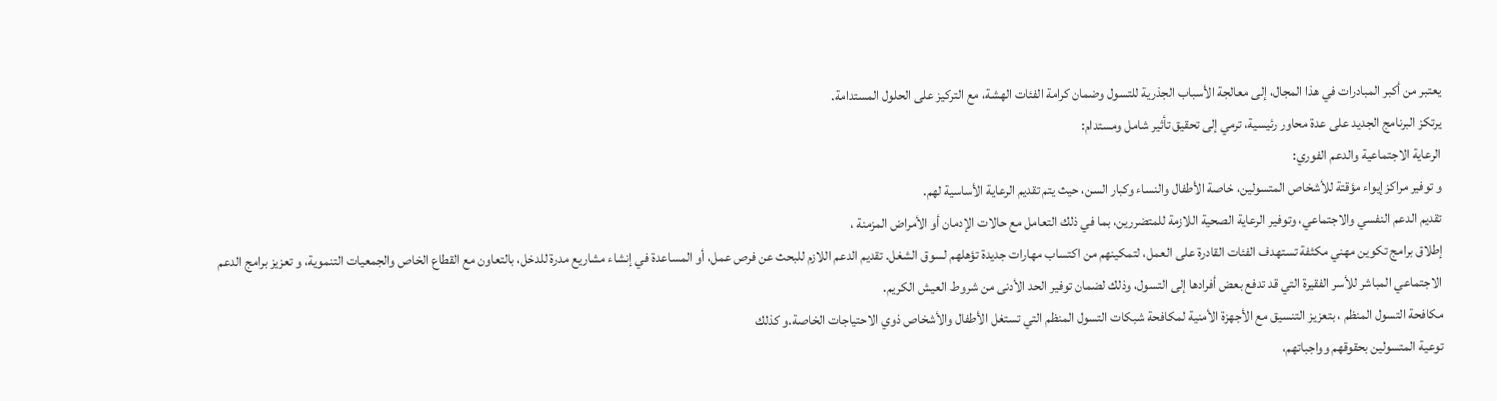يعتبر من أكبر المبادرات في هذا المجال، إلى معالجة الأسباب الجذرية للتسول وضمان كرامة الفئات الهشة، مع التركيز على الحلول المستدامة.
يرتكز البرنامج الجديد على عدة محاور رئيسية، ترمي إلى تحقيق تأثير شامل ومستدام:
الرعاية الاجتماعية والدعم الفوري:
و توفير مراكز إيواء مؤقتة للأشخاص المتسولين، خاصة الأطفال والنساء وكبار السن، حيث يتم تقديم الرعاية الأساسية لهم.
تقديم الدعم النفسي والاجتماعي، وتوفير الرعاية الصحية اللازمة للمتضررين، بما في ذلك التعامل مع حالات الإدمان أو الأمراض المزمنة ،
إطلاق برامج تكوين مهني مكثفة تستهدف الفئات القادرة على العمل، لتمكينهم من اكتساب مهارات جديدة تؤهلهم لسوق الشغل. تقديم الدعم اللازم للبحث عن فرص عمل، أو المساعدة في إنشاء مشاريع مدرة للدخل، بالتعاون مع القطاع الخاص والجمعيات التنموية، و تعزيز برامج الدعم الاجتماعي المباشر للأسر الفقيرة التي قد تدفع بعض أفرادها إلى التسول، وذلك لضمان توفير الحد الأدنى من شروط العيش الكريم.
مكافحة التسول المنظم ، بتعزيز التنسيق مع الأجهزة الأمنية لمكافحة شبكات التسول المنظم التي تستغل الأطفال والأشخاص ذوي الاحتياجات الخاصة.و كذلك
توعية المتسولين بحقوقهم وواجباتهم،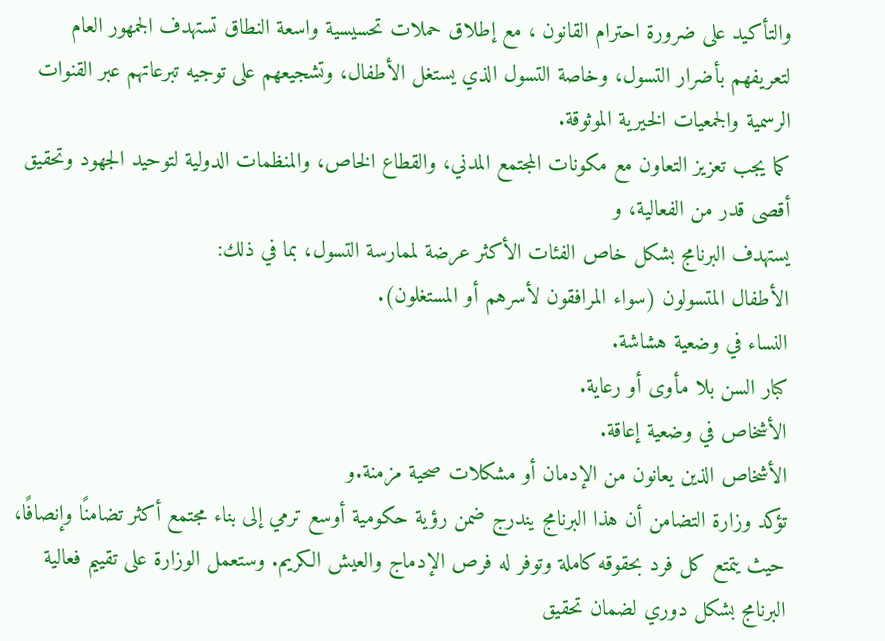والتأكيد على ضرورة احترام القانون ، مع إطلاق حملات تحسيسية واسعة النطاق تستهدف الجمهور العام لتعريفهم بأضرار التسول، وخاصة التسول الذي يستغل الأطفال، وتشجيعهم على توجيه تبرعاتهم عبر القنوات الرسمية والجمعيات الخيرية الموثوقة.
كما يجب تعزيز التعاون مع مكونات المجتمع المدني، والقطاع الخاص، والمنظمات الدولية لتوحيد الجهود وتحقيق أقصى قدر من الفعالية، و
يستهدف البرنامج بشكل خاص الفئات الأكثر عرضة لممارسة التسول، بما في ذلك:
الأطفال المتسولون (سواء المرافقون لأسرهم أو المستغلون).
النساء في وضعية هشاشة.
كبار السن بلا مأوى أو رعاية.
الأشخاص في وضعية إعاقة.
الأشخاص الذين يعانون من الإدمان أو مشكلات صحية مزمنة.و
تؤكد وزارة التضامن أن هذا البرنامج يندرج ضمن رؤية حكومية أوسع ترمي إلى بناء مجتمع أكثر تضامنًا وإنصافًا، حيث يتمتع كل فرد بحقوقه كاملة وتوفر له فرص الإدماج والعيش الكريم. وستعمل الوزارة على تقييم فعالية البرنامج بشكل دوري لضمان تحقيق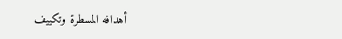أهدافه المسطرة وتكييف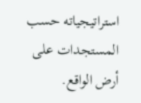استراتيجياته حسب المستجدات على أرض الواقع.